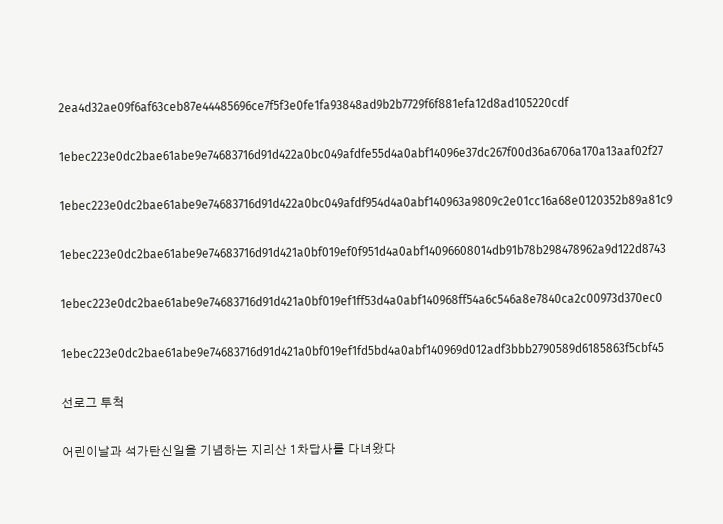2ea4d32ae09f6af63ceb87e44485696ce7f5f3e0fe1fa93848ad9b2b7729f6f881efa12d8ad105220cdf

1ebec223e0dc2bae61abe9e74683716d91d422a0bc049afdfe55d4a0abf14096e37dc267f00d36a6706a170a13aaf02f27

1ebec223e0dc2bae61abe9e74683716d91d422a0bc049afdf954d4a0abf140963a9809c2e01cc16a68e0120352b89a81c9

1ebec223e0dc2bae61abe9e74683716d91d421a0bf019ef0f951d4a0abf14096608014db91b78b298478962a9d122d8743

1ebec223e0dc2bae61abe9e74683716d91d421a0bf019ef1ff53d4a0abf140968ff54a6c546a8e7840ca2c00973d370ec0

1ebec223e0dc2bae61abe9e74683716d91d421a0bf019ef1fd5bd4a0abf140969d012adf3bbb2790589d6185863f5cbf45

선로그 투척

어린이날과 석가탄신일을 기념하는 지리산 1차답사를 다녀왔다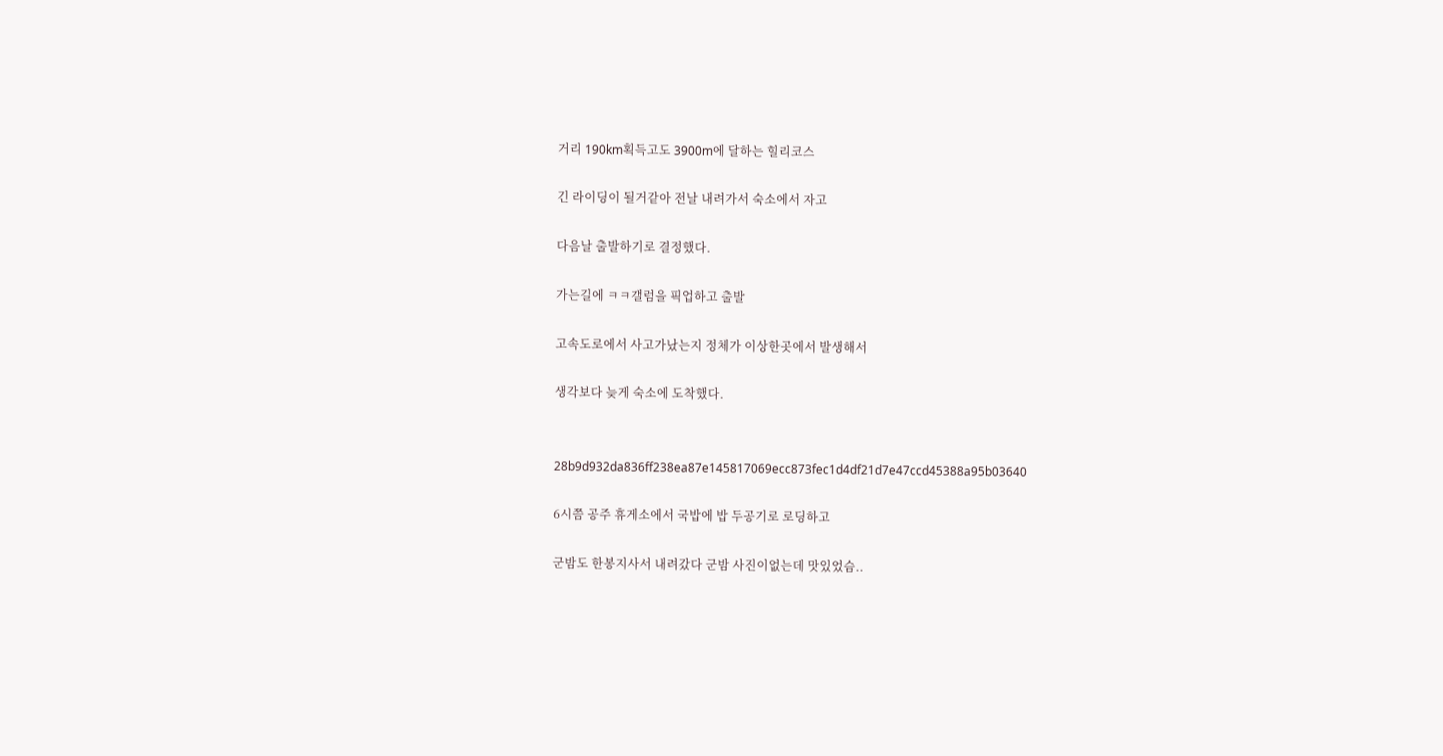거리 190km획득고도 3900m에 달하는 힐리코스

긴 라이딩이 될거같아 전날 내려가서 숙소에서 자고

다음날 출발하기로 결정했다.

가는길에 ㅋㅋ갤럼을 픽업하고 출발

고속도로에서 사고가났는지 정체가 이상한곳에서 발생해서

생각보다 늦게 숙소에 도착했다.


28b9d932da836ff238ea87e145817069ecc873fec1d4df21d7e47ccd45388a95b03640

6시쯤 공주 휴게소에서 국밥에 밥 두공기로 로딩하고

군밤도 한봉지사서 내려갔다 군밤 사진이없는데 맛있었슴..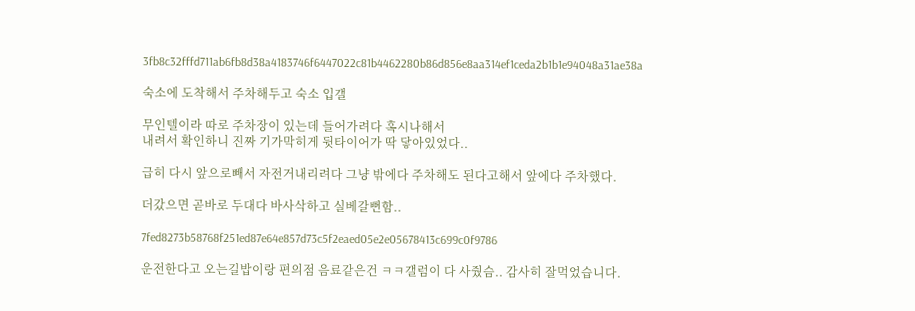3fb8c32fffd711ab6fb8d38a4183746f6447022c81b4462280b86d856e8aa314ef1ceda2b1b1e94048a31ae38a

숙소에 도착해서 주차해두고 숙소 입갤

무인텔이라 따로 주차장이 있는데 들어가려다 혹시나해서
내려서 확인하니 진짜 기가막히게 뒷타이어가 딱 닿아있었다..

급히 다시 앞으로빼서 자전거내리려다 그냥 밖에다 주차해도 된다고해서 앞에다 주차했다.

더갔으면 곧바로 두대다 바사삭하고 실베갈뻔함..

7fed8273b58768f251ed87e64e857d73c5f2eaed05e2e05678413c699c0f9786

운전한다고 오는길밥이랑 편의점 음료같은건 ㅋㅋ갤럼이 다 사줬슴.. 감사히 잘먹었습니다.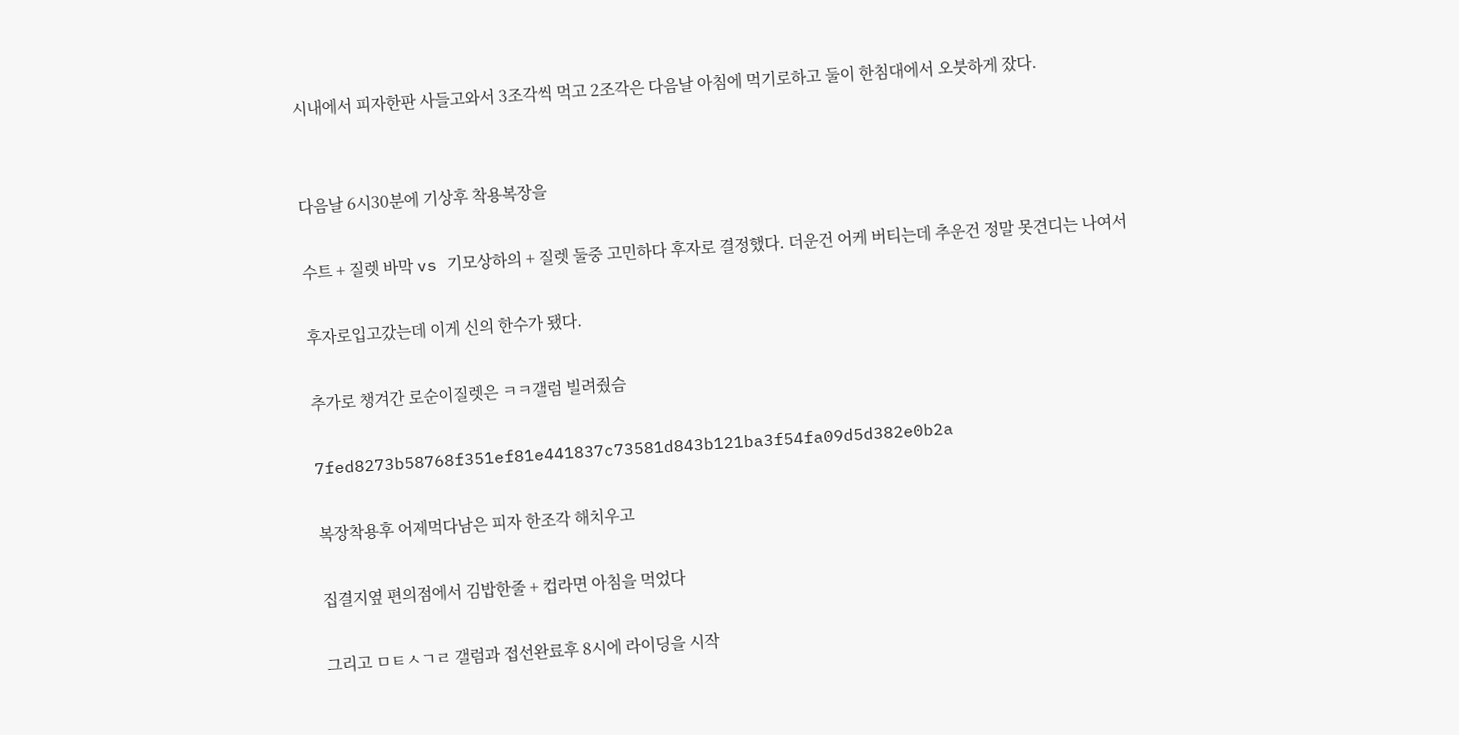시내에서 피자한판 사들고와서 3조각씩 먹고 2조각은 다음날 아침에 먹기로하고 둘이 한침대에서 오붓하게 잤다.


다음날 6시30분에 기상후 착용복장을

수트 + 질렛 바막 vs 기모상하의 + 질렛 둘중 고민하다 후자로 결정했다. 더운건 어케 버티는데 추운건 정말 못견디는 나여서

후자로입고갔는데 이게 신의 한수가 됐다.

추가로 챙겨간 로순이질렛은 ㅋㅋ갤럼 빌려줬슴

7fed8273b58768f351ef81e441837c73581d843b121ba3f54fa09d5d382e0b2a

복장착용후 어제먹다남은 피자 한조각 해치우고

집결지옆 편의점에서 김밥한줄 + 컵라면 아침을 먹었다

그리고 ㅁㅌㅅㄱㄹ 갤럼과 접선완료후 8시에 라이딩을 시작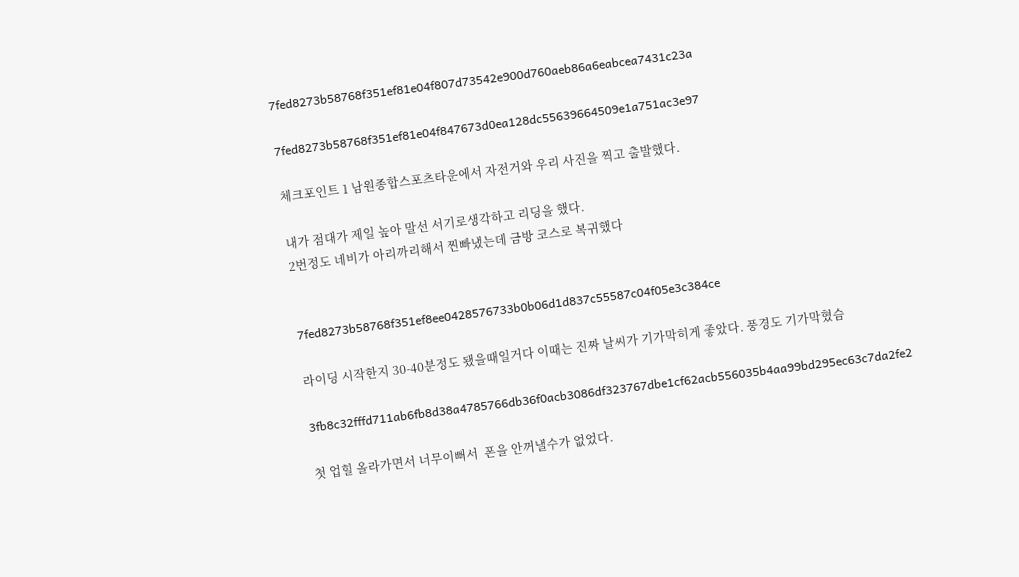7fed8273b58768f351ef81e04f807d73542e900d760aeb86a6eabcea7431c23a

7fed8273b58768f351ef81e04f847673d0ea128dc55639664509e1a751ac3e97

체크포인트 1 남원종합스포츠타운에서 자전거와 우리 사진을 찍고 출발했다.

내가 점대가 제일 높아 말선 서기로생각하고 리딩을 했다.
2번정도 네비가 아리까리해서 찐빠냈는데 금방 코스로 복귀했다


7fed8273b58768f351ef8ee0428576733b0b06d1d837c55587c04f05e3c384ce

라이딩 시작한지 30-40분정도 됐을때일거다 이때는 진짜 날씨가 기가막히게 좋았다. 풍경도 기가막혔슴

3fb8c32fffd711ab6fb8d38a4785766db36f0acb3086df323767dbe1cf62acb556035b4aa99bd295ec63c7da2fe2

첫 업힐 올라가면서 너무이뻐서  폰을 안꺼낼수가 없었다.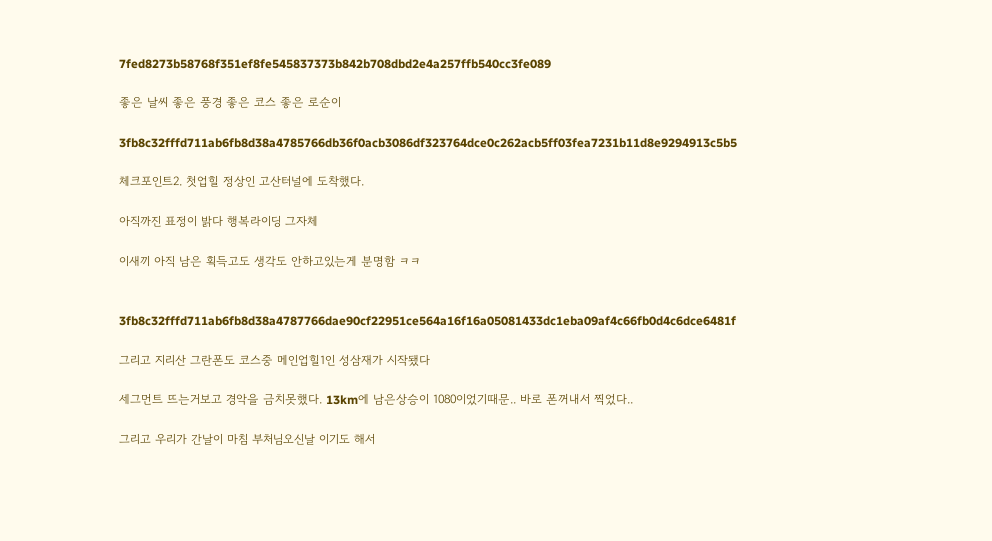7fed8273b58768f351ef8fe545837373b842b708dbd2e4a257ffb540cc3fe089

좋은 날씨 좋은 풍경 좋은 코스 좋은 로순이

3fb8c32fffd711ab6fb8d38a4785766db36f0acb3086df323764dce0c262acb5ff03fea7231b11d8e9294913c5b5

체크포인트2. 첫업힐 정상인 고산터널에 도착했다.

아직까진 표정이 밝다 행복라이딩 그자체

이새끼 아직 남은 획득고도 생각도 안하고있는게 분명함 ㅋㅋ


3fb8c32fffd711ab6fb8d38a4787766dae90cf22951ce564a16f16a05081433dc1eba09af4c66fb0d4c6dce6481f

그리고 지리산 그란폰도 코스중 메인업힐1인 성삼재가 시작됐다

세그먼트 뜨는거보고 경악을 금치못했다. 13km에 남은상승이 1080이었기때문.. 바로 폰꺼내서 찍었다..

그리고 우리가 간날이 마침 부처님오신날 이기도 해서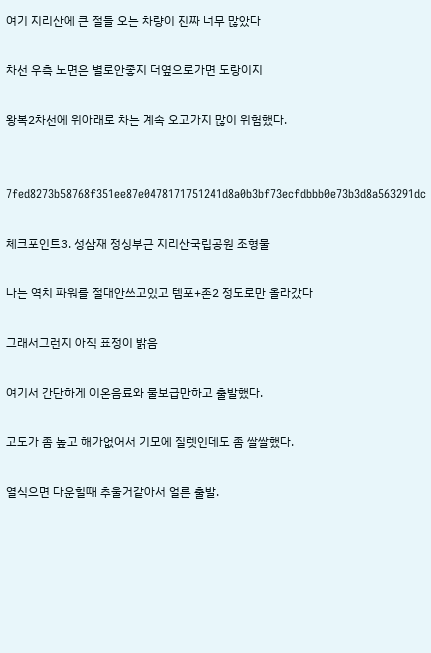여기 지리산에 큰 절들 오는 차량이 진짜 너무 많았다

차선 우측 노면은 별로안좋지 더옆으로가면 도랑이지

왕복2차선에 위아래로 차는 계속 오고가지 많이 위험했다.


7fed8273b58768f351ee87e0478171751241d8a0b3bf73ecfdbbb0e73b3d8a563291dc

체크포인트3. 성삼재 정싱부근 지리산국립공원 조형물

나는 역치 파워를 절대안쓰고있고 템포+존2 정도로만 올라갔다

그래서그런지 아직 표정이 밝음

여기서 간단하게 이온음료와 물보급만하고 출발했다.

고도가 좀 높고 해가없어서 기모에 질렛인데도 좀 쌀쌀했다.

열식으면 다운힐때 추울거같아서 얼른 출발.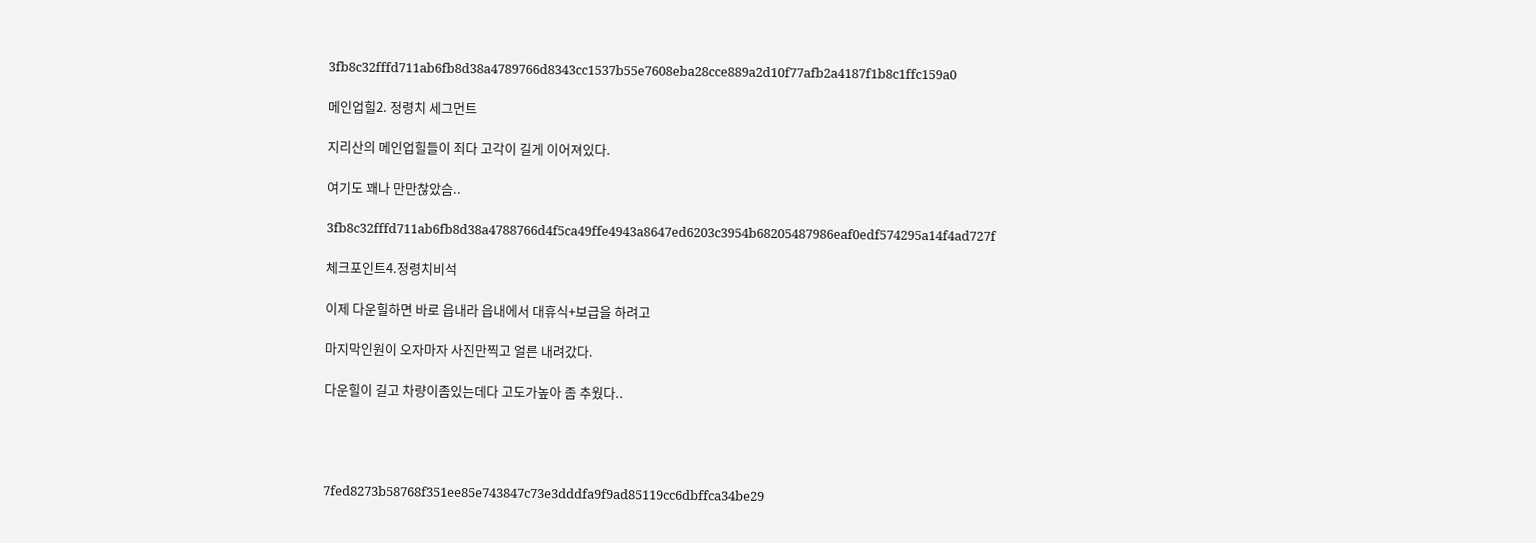3fb8c32fffd711ab6fb8d38a4789766d8343cc1537b55e7608eba28cce889a2d10f77afb2a4187f1b8c1ffc159a0

메인업힐2. 정령치 세그먼트

지리산의 메인업힐들이 죄다 고각이 길게 이어져있다.

여기도 꽤나 만만찮았슴..

3fb8c32fffd711ab6fb8d38a4788766d4f5ca49ffe4943a8647ed6203c3954b68205487986eaf0edf574295a14f4ad727f

체크포인트4.정령치비석

이제 다운힐하면 바로 읍내라 읍내에서 대휴식+보급을 하려고

마지막인원이 오자마자 사진만찍고 얼른 내려갔다.

다운힐이 길고 차량이좀있는데다 고도가높아 좀 추웠다..




7fed8273b58768f351ee85e743847c73e3dddfa9f9ad85119cc6dbffca34be29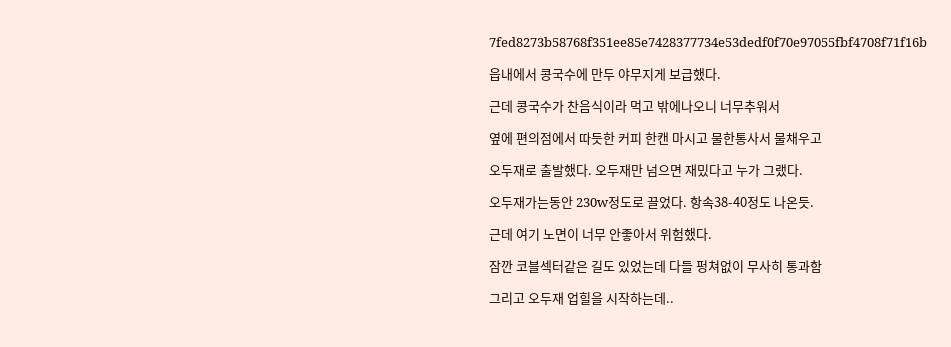7fed8273b58768f351ee85e7428377734e53dedf0f70e97055fbf4708f71f16b

읍내에서 콩국수에 만두 야무지게 보급했다.

근데 콩국수가 찬음식이라 먹고 밖에나오니 너무추워서

옆에 편의점에서 따듯한 커피 한캔 마시고 물한통사서 물채우고

오두재로 출발했다. 오두재만 넘으면 재밌다고 누가 그랬다.

오두재가는동안 230w정도로 끌었다. 항속38-40정도 나온듯.

근데 여기 노면이 너무 안좋아서 위험했다.

잠깐 코블섹터같은 길도 있었는데 다들 펑쳐없이 무사히 통과함

그리고 오두재 업힐을 시작하는데..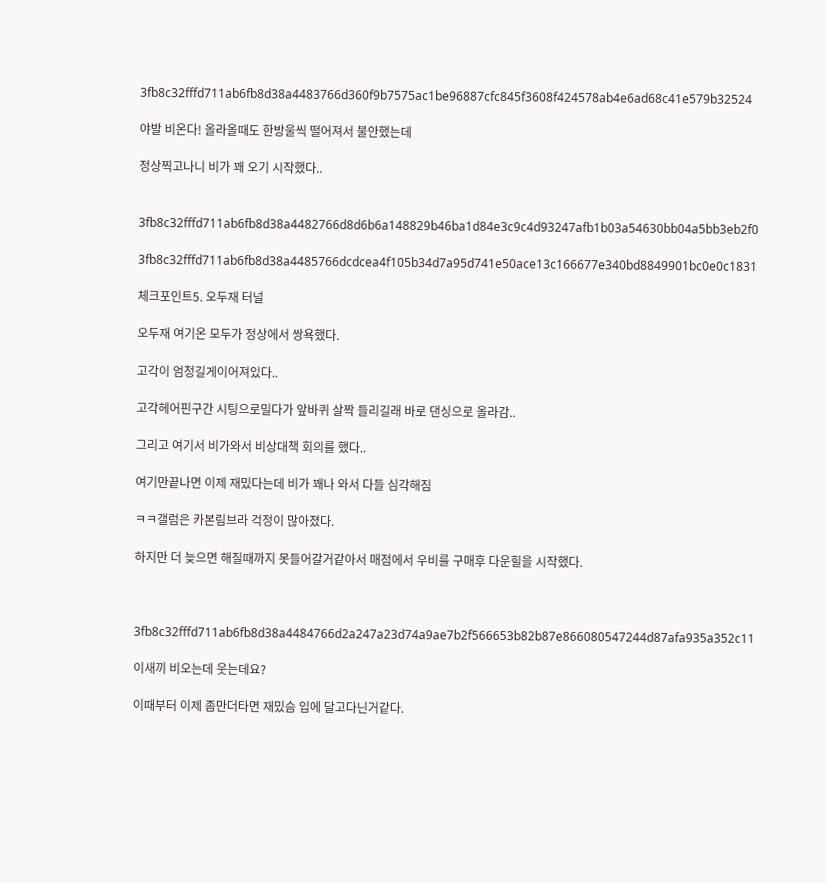3fb8c32fffd711ab6fb8d38a4483766d360f9b7575ac1be96887cfc845f3608f424578ab4e6ad68c41e579b32524

야발 비온다! 올라올때도 한방울씩 떨어져서 불안했는데

정상찍고나니 비가 꽤 오기 시작했다..


3fb8c32fffd711ab6fb8d38a4482766d8d6b6a148829b46ba1d84e3c9c4d93247afb1b03a54630bb04a5bb3eb2f0

3fb8c32fffd711ab6fb8d38a4485766dcdcea4f105b34d7a95d741e50ace13c166677e340bd8849901bc0e0c1831

체크포인트5. 오두재 터널

오두재 여기온 모두가 정상에서 쌍욕했다.

고각이 엄청길게이어져있다..

고각헤어핀구간 시팅으로밀다가 앞바퀴 살짝 들리길래 바로 댄싱으로 올라감..

그리고 여기서 비가와서 비상대책 회의를 했다..

여기만끝나면 이제 재밌다는데 비가 꽤나 와서 다들 심각해짐

ㅋㅋ갤럼은 카본림브라 걱정이 많아졌다.

하지만 더 늦으면 해질때까지 못들어갈거같아서 매점에서 우비를 구매후 다운힐을 시작했다.



3fb8c32fffd711ab6fb8d38a4484766d2a247a23d74a9ae7b2f566653b82b87e866080547244d87afa935a352c11

이새끼 비오는데 웃는데요?

이때부터 이제 좀만더타면 재밌슴 입에 달고다닌거같다.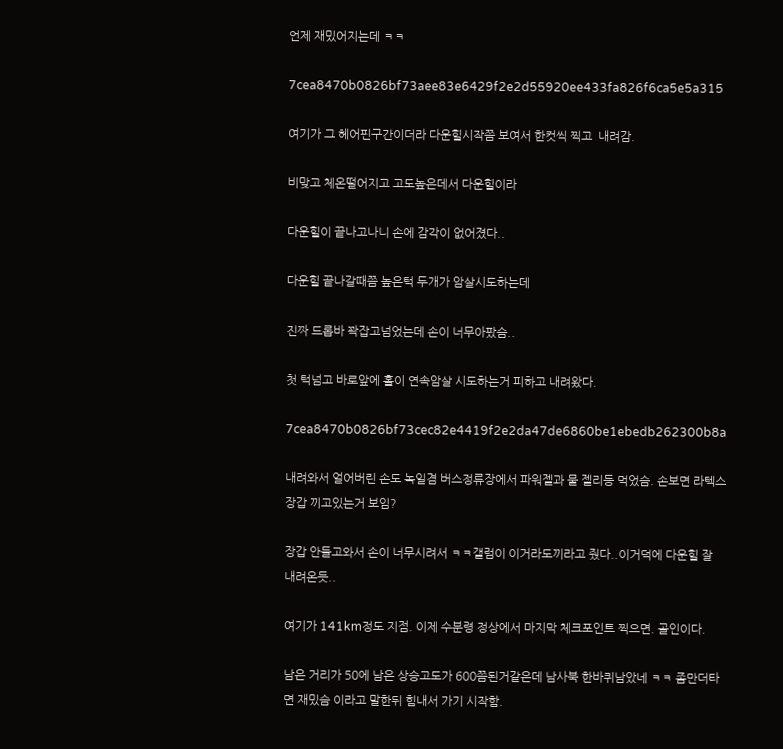언제 재밌어지는데 ㅋㅋ

7cea8470b0826bf73aee83e6429f2e2d55920ee433fa826f6ca5e5a315

여기가 그 헤어핀구간이더라 다운힐시작쯤 보여서 한컷씩 찍고  내려감.

비맞고 체온떨어지고 고도높은데서 다운힐이라

다운힐이 끝나고나니 손에 감각이 없어졌다..

다운힐 끝나갈때쯤 높은턱 두개가 암살시도하는데

진짜 드롭바 꽉잡고넘었는데 손이 너무아팠슴..

첫 턱넘고 바로앞에 홀이 연속암살 시도하는거 피하고 내려왔다.

7cea8470b0826bf73cec82e4419f2e2da47de6860be1ebedb262300b8a

내려와서 얼어버린 손도 녹일겸 버스정류장에서 파워젤과 물 젤리등 먹었슴. 손보면 라텍스장갑 끼고있는거 보임?

장갑 안들고와서 손이 너무시려서 ㅋㅋ갤럼이 이거라도끼라고 줬다..이거덕에 다운힐 잘 내려온듯..

여기가 141km정도 지점. 이제 수분령 정상에서 마지막 체크포인트 찍으면. 골인이다.

남은 거리가 50에 남은 상승고도가 600쯤된거같은데 남사북 한바퀴남았네 ㅋㅋ 좀만더타면 재밌슴 이라고 말한뒤 힘내서 가기 시작함.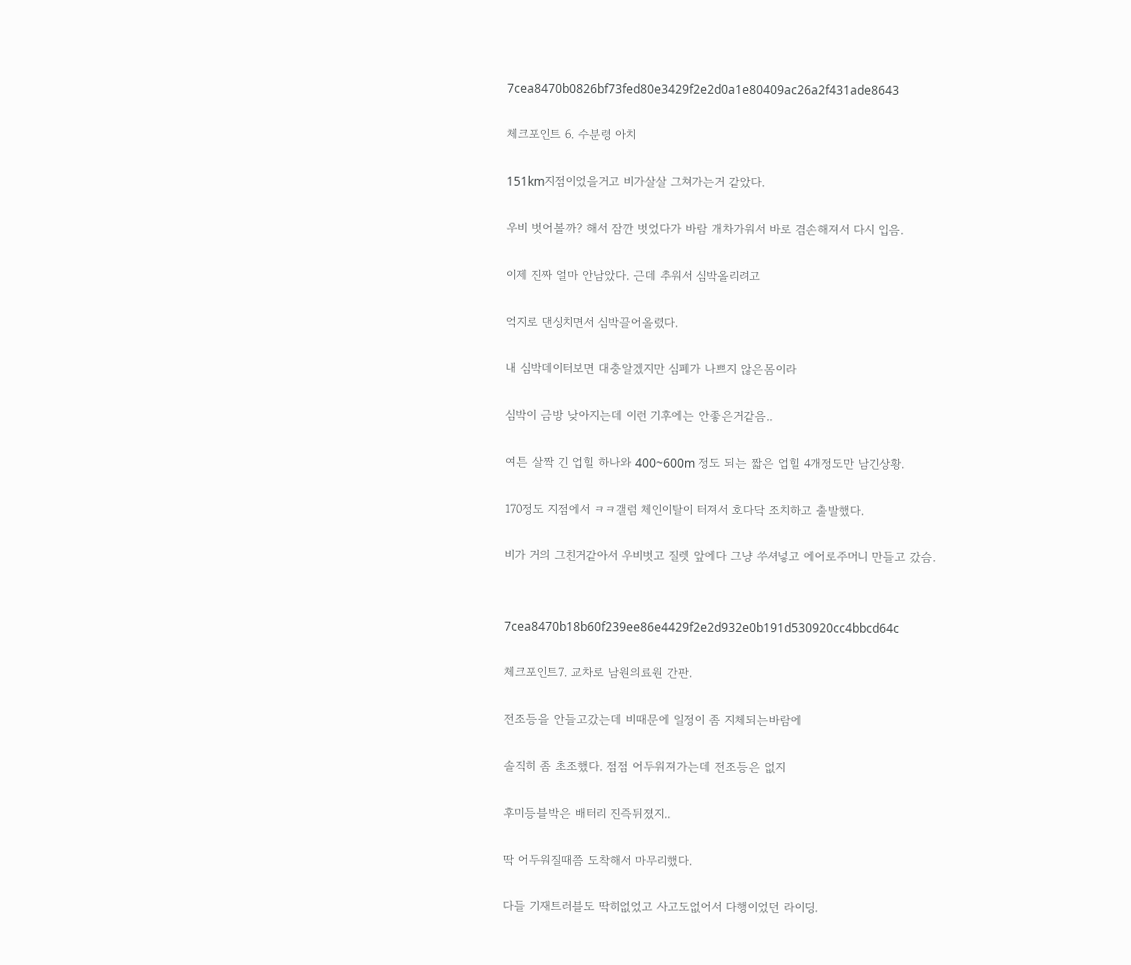7cea8470b0826bf73fed80e3429f2e2d0a1e80409ac26a2f431ade8643

체크포인트 6. 수분령 아치

151km지점이었을거고 비가살살 그쳐가는거 같았다.

우비 벗어볼까? 해서 잠깐 벗었다가 바람 개차가워서 바로 겸손해져서 다시 입음.

이제 진짜 얼마 안남았다. 근데 추워서 심박올리려고

억지로 댄싱치면서 심박끌어올렸다.

내 심박데이터보면 대충알겠지만 심폐가 나쁘지 않은몸이라

심박이 금방 낮아지는데 이런 기후에는 안좋은거같음..

여튼 살짝 긴 업힐 하나와 400~600m 정도 되는 짧은 업힐 4개정도만 남긴상황.

170정도 지점에서 ㅋㅋ갤럼 체인이탈이 터져서 호다닥 조치하고 출발했다.

비가 거의 그친거같아서 우비벗고 질렛 앞에다 그냥 쑤셔넣고 에어로주머니 만들고 갔슴.


7cea8470b18b60f239ee86e4429f2e2d932e0b191d530920cc4bbcd64c

체크포인트7. 교차로 남원의료원 간판.

전조등을 안들고갔는데 비때문에 일정이 좀 지체되는바람에

솔직히 좀 초조했다. 점점 어두워져가는데 전조등은 없지

후미등블박은 배터리 진즉뒤졌지..

딱 어두워질때쯤 도착해서 마무리했다.

다들 기재트러블도 딱히없었고 사고도없어서 다행이었던 라이딩.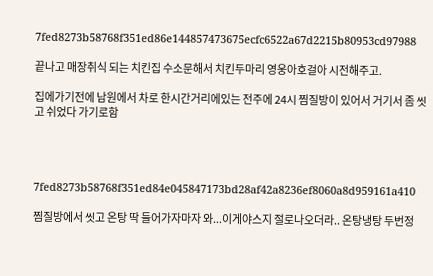7fed8273b58768f351ed86e144857473675ecfc6522a67d2215b80953cd97988

끝나고 매장취식 되는 치킨집 수소문해서 치킨두마리 영웅아호걸아 시전해주고.

집에가기전에 남원에서 차로 한시간거리에있는 전주에 24시 찜질방이 있어서 거기서 좀 씻고 쉬었다 가기로함




7fed8273b58768f351ed84e045847173bd28af42a8236ef8060a8d959161a410

찜질방에서 씻고 온탕 딱 들어가자마자 와...이게야스지 절로나오더라.. 온탕냉탕 두번정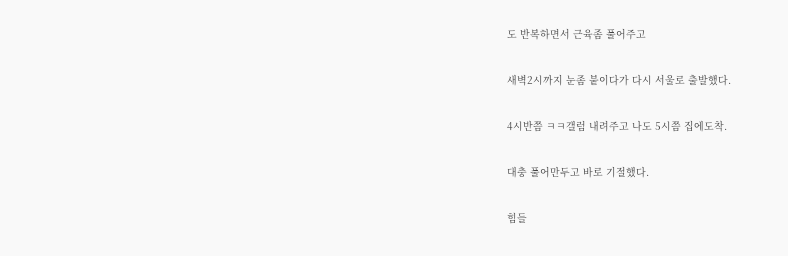도 반복하면서 근육좀 풀어주고

새벽2시까지 눈좀 붙이다가 다시 서울로 출발했다.

4시반쯤 ㅋㅋ갤럼 내려주고 나도 5시쯤 집에도착.

대충 풀어만두고 바로 기절했다.

힘들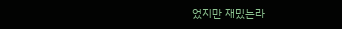었지만 재밌는라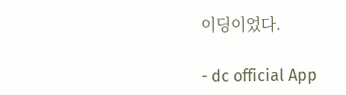이딩이었다.

- dc official App